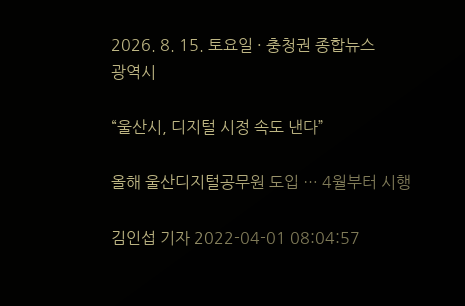2026. 8. 15. 토요일 · 충청권 종합뉴스
광역시

“울산시, 디지털 시정 속도 낸다”

올해 울산디지털공무원 도입 … 4월부터 시행

김인섭 기자 2022-04-01 08:04:57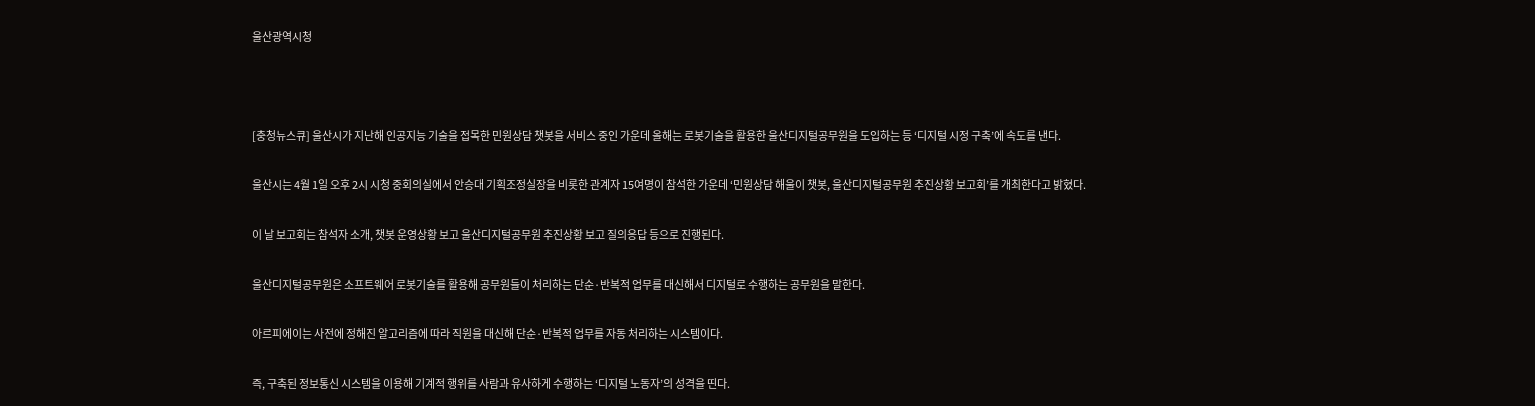울산광역시청



[충청뉴스큐] 울산시가 지난해 인공지능 기술을 접목한 민원상담 챗봇을 서비스 중인 가운데 올해는 로봇기술을 활용한 울산디지털공무원을 도입하는 등 ‘디지털 시정 구축’에 속도를 낸다.

울산시는 4월 1일 오후 2시 시청 중회의실에서 안승대 기획조정실장을 비롯한 관계자 15여명이 참석한 가운데 ‘민원상담 해울이 챗봇, 울산디지털공무원 추진상황 보고회’를 개최한다고 밝혔다.

이 날 보고회는 참석자 소개, 챗봇 운영상황 보고 울산디지털공무원 추진상황 보고 질의응답 등으로 진행된다.

울산디지털공무원은 소프트웨어 로봇기술를 활용해 공무원들이 처리하는 단순·반복적 업무를 대신해서 디지털로 수행하는 공무원을 말한다.

아르피에이는 사전에 정해진 알고리즘에 따라 직원을 대신해 단순·반복적 업무를 자동 처리하는 시스템이다.

즉, 구축된 정보통신 시스템을 이용해 기계적 행위를 사람과 유사하게 수행하는 ‘디지털 노동자’의 성격을 띤다.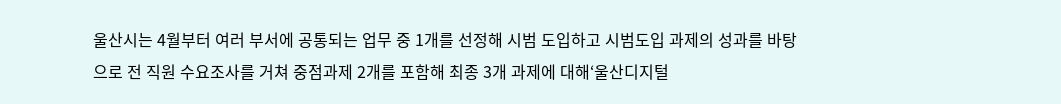울산시는 4월부터 여러 부서에 공통되는 업무 중 1개를 선정해 시범 도입하고 시범도입 과제의 성과를 바탕으로 전 직원 수요조사를 거쳐 중점과제 2개를 포함해 최종 3개 과제에 대해‘울산디지털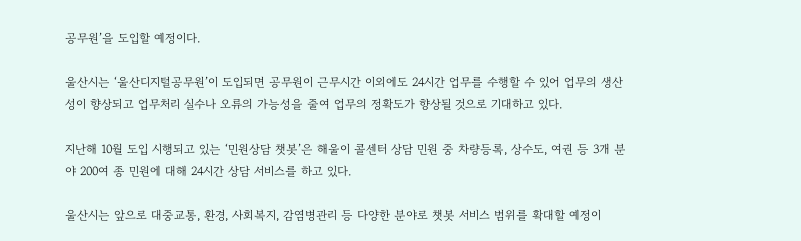공무원’을 도입할 예정이다.

울산시는 ‘울산디지털공무원’이 도입되면 공무원이 근무시간 이외에도 24시간 업무를 수행할 수 있어 업무의 생산성이 향상되고 업무처리 실수나 오류의 가능성을 줄여 업무의 정확도가 향상될 것으로 기대하고 있다.

지난해 10월 도입 시행되고 있는 ‘민원상담 챗봇’은 해울이 콜센터 상담 민원 중 차량등록, 상수도, 여권 등 3개 분야 200여 종 민원에 대해 24시간 상담 서비스를 하고 있다.

울산시는 앞으로 대중교통, 환경, 사회복지, 감염병관리 등 다양한 분야로 챗봇 서비스 범위를 확대할 예정이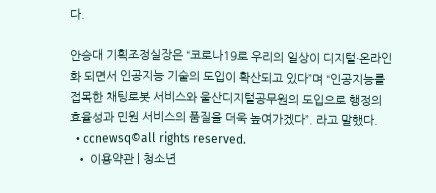다.

안승대 기획조정실장은 “코로나19로 우리의 일상이 디지털·온라인화 되면서 인공지능 기술의 도입이 확산되고 있다”며 “인공지능를 접목한 채팅로봇 서비스와 울산디지털공무원의 도입으로 행정의 효율성과 민원 서비스의 품질을 더욱 높여가겠다”. 라고 말했다.
  • ccnewsq©all rights reserved.
  • 이용약관 | 청소년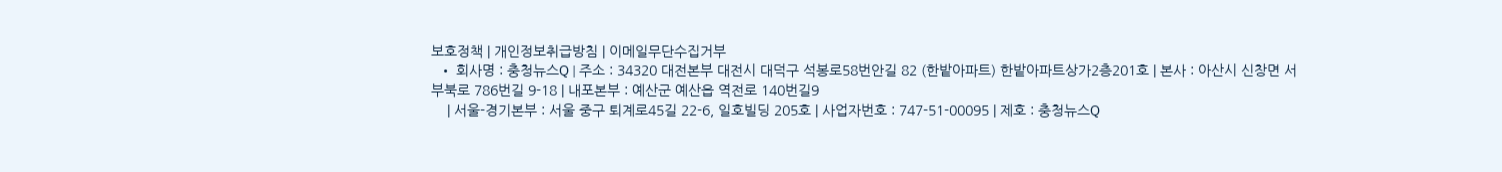보호정책 | 개인정보취급방침 | 이메일무단수집거부
  • 회사명 : 충청뉴스Q | 주소 : 34320 대전본부 대전시 대덕구 석봉로58번안길 82 (한밭아파트) 한밭아파트상가2층201호 | 본사 : 아산시 신창면 서부북로 786번길 9-18 | 내포본부 : 예산군 예산읍 역전로 140번길9
    | 서울-경기본부 : 서울 중구 퇴계로45길 22-6, 일호빌딩 205호 | 사업자번호 : 747-51-00095 | 제호 : 충청뉴스Q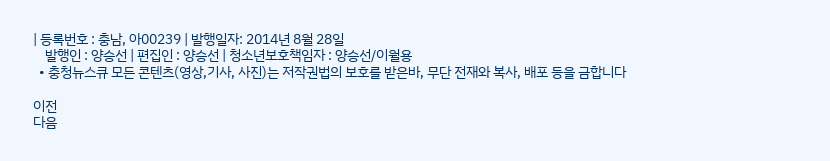| 등록번호 : 충남, 아00239 | 발행일자: 2014년 8월 28일
    발행인 : 양승선 | 편집인 : 양승선 | 청소년보호책임자 : 양승선/이월용
  • 충청뉴스큐 모든 콘텐츠(영상,기사, 사진)는 저작권법의 보호를 받은바, 무단 전재와 복사, 배포 등을 금합니다

이전
다음